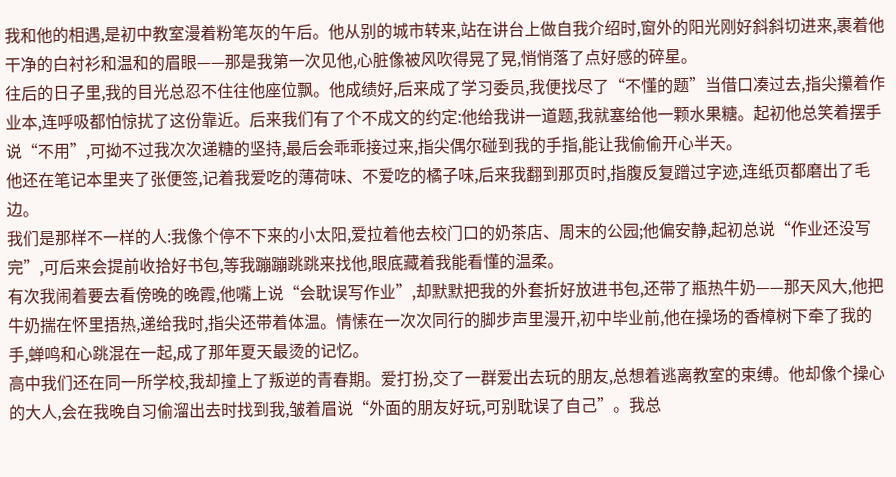我和他的相遇,是初中教室漫着粉笔灰的午后。他从别的城市转来,站在讲台上做自我介绍时,窗外的阳光刚好斜斜切进来,裹着他干净的白衬衫和温和的眉眼——那是我第一次见他,心脏像被风吹得晃了晃,悄悄落了点好感的碎星。
往后的日子里,我的目光总忍不住往他座位飘。他成绩好,后来成了学习委员,我便找尽了“不懂的题”当借口凑过去,指尖攥着作业本,连呼吸都怕惊扰了这份靠近。后来我们有了个不成文的约定:他给我讲一道题,我就塞给他一颗水果糖。起初他总笑着摆手说“不用”,可拗不过我次次递糖的坚持,最后会乖乖接过来,指尖偶尔碰到我的手指,能让我偷偷开心半天。
他还在笔记本里夹了张便签,记着我爱吃的薄荷味、不爱吃的橘子味,后来我翻到那页时,指腹反复蹭过字迹,连纸页都磨出了毛边。
我们是那样不一样的人:我像个停不下来的小太阳,爱拉着他去校门口的奶茶店、周末的公园;他偏安静,起初总说“作业还没写完”,可后来会提前收拾好书包,等我蹦蹦跳跳来找他,眼底藏着我能看懂的温柔。
有次我闹着要去看傍晚的晚霞,他嘴上说“会耽误写作业”,却默默把我的外套折好放进书包,还带了瓶热牛奶——那天风大,他把牛奶揣在怀里捂热,递给我时,指尖还带着体温。情愫在一次次同行的脚步声里漫开,初中毕业前,他在操场的香樟树下牵了我的手,蝉鸣和心跳混在一起,成了那年夏天最烫的记忆。
高中我们还在同一所学校,我却撞上了叛逆的青春期。爱打扮,交了一群爱出去玩的朋友,总想着逃离教室的束缚。他却像个操心的大人,会在我晚自习偷溜出去时找到我,皱着眉说“外面的朋友好玩,可别耽误了自己”。我总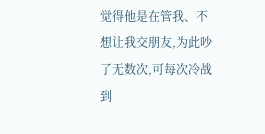觉得他是在管我、不想让我交朋友,为此吵了无数次,可每次冷战到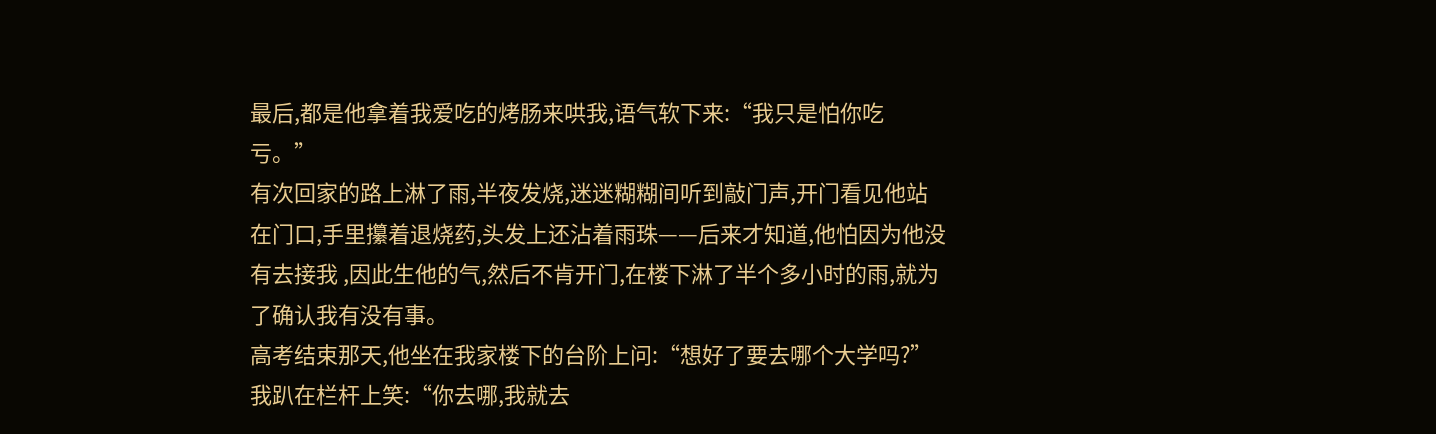最后,都是他拿着我爱吃的烤肠来哄我,语气软下来:“我只是怕你吃亏。”
有次回家的路上淋了雨,半夜发烧,迷迷糊糊间听到敲门声,开门看见他站在门口,手里攥着退烧药,头发上还沾着雨珠——后来才知道,他怕因为他没有去接我 ,因此生他的气,然后不肯开门,在楼下淋了半个多小时的雨,就为了确认我有没有事。
高考结束那天,他坐在我家楼下的台阶上问:“想好了要去哪个大学吗?”我趴在栏杆上笑:“你去哪,我就去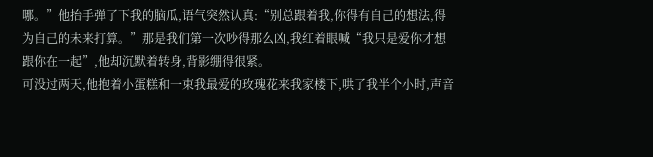哪。”他抬手弹了下我的脑瓜,语气突然认真:“别总跟着我,你得有自己的想法,得为自己的未来打算。”那是我们第一次吵得那么凶,我红着眼喊“我只是爱你才想跟你在一起”,他却沉默着转身,背影绷得很紧。
可没过两天,他抱着小蛋糕和一束我最爱的玫瑰花来我家楼下,哄了我半个小时,声音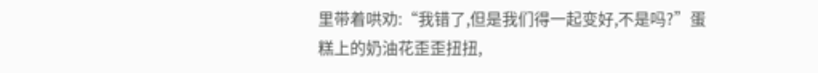里带着哄劝:“我错了,但是我们得一起变好,不是吗?”蛋糕上的奶油花歪歪扭扭,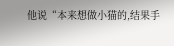他说“本来想做小猫的,结果手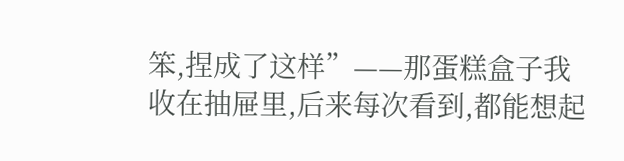笨,捏成了这样”——那蛋糕盒子我收在抽屉里,后来每次看到,都能想起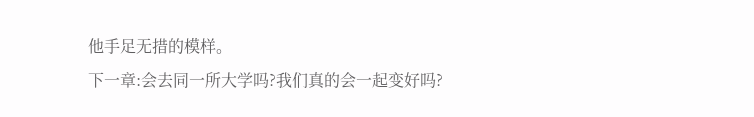他手足无措的模样。
下一章:会去同一所大学吗?我们真的会一起变好吗?